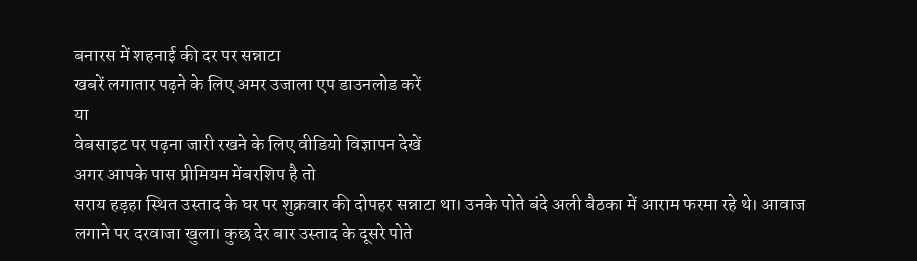बनारस में शहनाई की दर पर सन्नाटा
खबरें लगातार पढ़ने के लिए अमर उजाला एप डाउनलोड करें
या
वेबसाइट पर पढ़ना जारी रखने के लिए वीडियो विज्ञापन देखें
अगर आपके पास प्रीमियम मेंबरशिप है तो
सराय हड़हा स्थित उस्ताद के घर पर शुक्रवार की दोपहर सन्नाटा था। उनके पोते बंदे अली बैठका में आराम फरमा रहे थे। आवाज लगाने पर दरवाजा खुला। कुछ देर बार उस्ताद के दूसरे पोते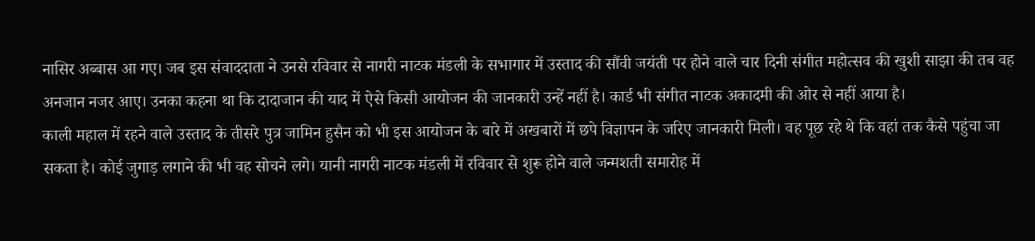नासिर अब्बास आ गए। जब इस संवाददाता ने उनसे रविवार से नागरी नाटक मंडली के सभागार में उस्ताद की सौंवी जयंती पर होने वाले चार दिनी संगीत महोत्सव की खुशी साझा की तब वह अनजान नजर आए। उनका कहना था कि दादाजान की याद में ऐसे किसी आयोजन की जानकारी उन्हें नहीं है। कार्ड भी संगीत नाटक अकादमी की ओर से नहीं आया है।
काली महाल में रहने वाले उस्ताद के तीसरे पुत्र जामिन हुसैन को भी इस आयोजन के बारे में अखबारों में छपे विज्ञापन के जरिए जानकारी मिली। वह पूछ रहे थे कि वहां तक कैसे पहुंचा जा सकता है। कोई जुगाड़ लगाने की भी वह सोचने लगे। यानी नागरी नाटक मंडली में रविवार से शुरू होने वाले जन्मशती समारोह में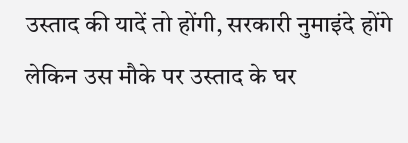उस्ताद की यादें तो होंगी, सरकारी नुमाइंदे होंगे लेकिन उस मौके पर उस्ताद के घर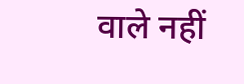वाले नहीं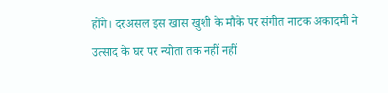होंगे। दरअसल इस खास खुशी के मौके पर संगीत नाटक अकादमी ने उत्साद के घर पर न्योता तक नहीं नहीं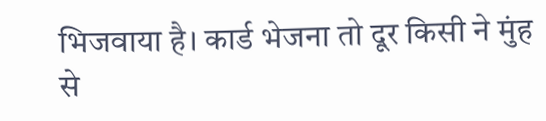भिजवाया है। कार्ड भेजना तो दूर किसी ने मुंह से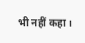भी नहीं कहा।